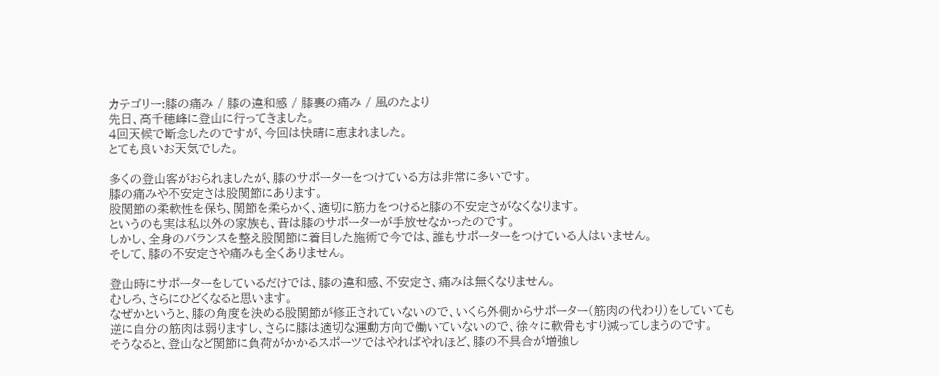カテゴリー:膝の痛み / 膝の違和感 / 膝裏の痛み / 風のたより
先日、高千穂峰に登山に行ってきました。
4回天候で断念したのですが、今回は快晴に恵まれました。
とても良いお天気でした。

多くの登山客がおられましたが、膝のサポーターをつけている方は非常に多いです。
膝の痛みや不安定さは股関節にあります。
股関節の柔軟性を保ち、関節を柔らかく、適切に筋力をつけると膝の不安定さがなくなります。
というのも実は私以外の家族も、昔は膝のサポーターが手放せなかったのです。
しかし、全身のバランスを整え股関節に着目した施術で今では、誰もサポーターをつけている人はいません。
そして、膝の不安定さや痛みも全くありません。

登山時にサポーターをしているだけでは、膝の違和感、不安定さ、痛みは無くなりません。
むしろ、さらにひどくなると思います。
なぜかというと、膝の角度を決める股関節が修正されていないので、いくら外側からサポーター(筋肉の代わり)をしていても逆に自分の筋肉は弱りますし、さらに膝は適切な運動方向で働いていないので、徐々に軟骨もすり減ってしまうのです。
そうなると、登山など関節に負荷がかかるスポーツではやればやれほど、膝の不具合が増強し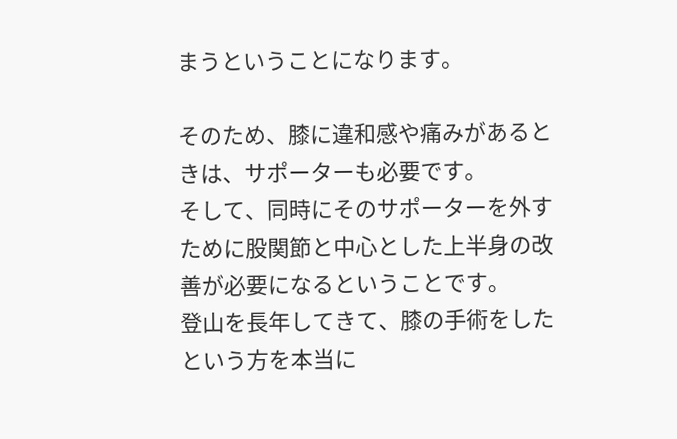まうということになります。

そのため、膝に違和感や痛みがあるときは、サポーターも必要です。
そして、同時にそのサポーターを外すために股関節と中心とした上半身の改善が必要になるということです。
登山を長年してきて、膝の手術をしたという方を本当に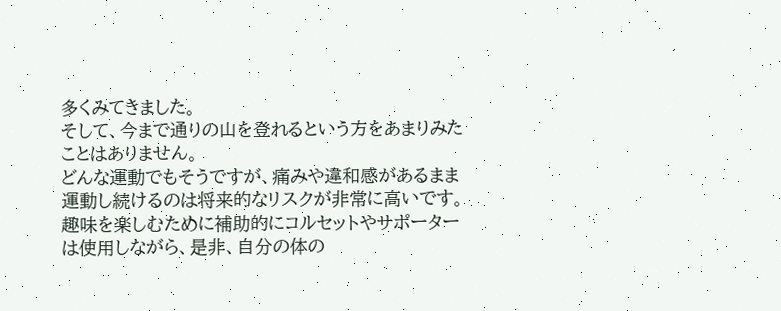多くみてきました。
そして、今まで通りの山を登れるという方をあまりみたことはありません。
どんな運動でもそうですが、痛みや違和感があるまま運動し続けるのは将来的なリスクが非常に高いです。
趣味を楽しむために補助的にコルセットやサポーターは使用しながら、是非、自分の体の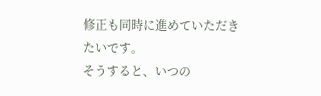修正も同時に進めていただきたいです。
そうすると、いつの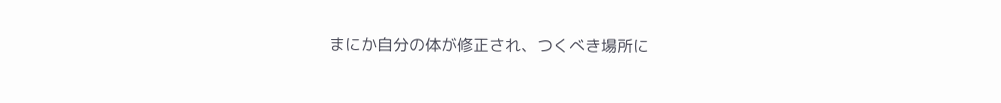まにか自分の体が修正され、つくべき場所に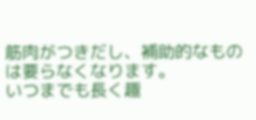筋肉がつきだし、補助的なものは要らなくなります。
いつまでも長く趣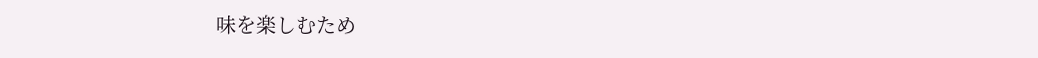味を楽しむため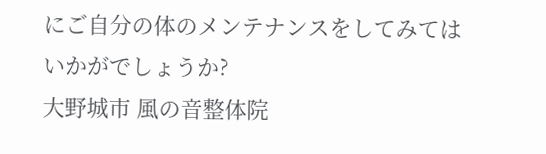にご自分の体のメンテナンスをしてみてはいかがでしょうか?
大野城市 風の音整体院